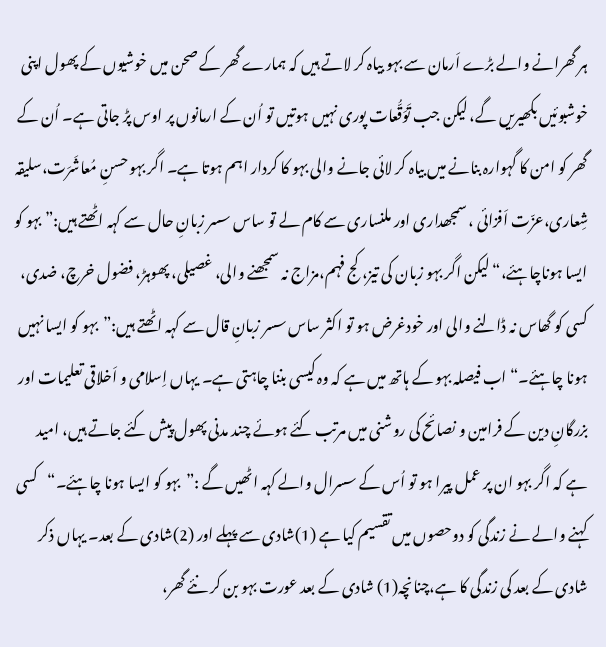ہر گھرانے والے بڑے اَرمان سے بہو بیاہ کر لاتے ہیں کہ ہمارے گھر کے صحن میں خوشیوں کے پھول اپنی خوشبوئیں بکھیریں گے، لیکن جب تَوَقُّعات پوری نہیں ہوتیں تو اُن کے ارمانوں پر اوس پڑ جاتی ہے۔ اُن کے گھر کو امن کا گہوارہ بنانے میں بیاہ کر لائی جانے والی بہو کا کردار اہم ہوتا ہے۔ اگر بہو حسنِ مُعاشَرَت،سلیقہ شِعاری،عزّت اَفزائی ، سمجھداری اور ملنساری سے کام لے تو ساس سسر زبانِ حال سے کہہ اٹھتے ہیں:” بہو کو ایسا ہوناچاہئے،“ لیکن اگر بہو زبان کی تیز، کج فہم،مزاج نہ سمجھنے والی، غصیلی، پھوہڑ، فضول خرچ، ضدی، کسی کو گھاس نہ ڈالنے والی اور خودغرض ہو تو اکثر ساس سسر زبانِ قال سے کہہ اٹھتے ہیں:”بہو کو ایسا نہیں ہونا چاہئے۔“ اب فیصلہ بہو کے ہاتھ میں ہے کہ وہ کیسی بننا چاہتی ہے۔ یہاں اِسلامی و اَخلاقی تعلیمات اور بزرگانِ دین کے فرامین و نصائح کی روشنی میں مرتب کئے ہوئے چند مدنی پھول پیش کئے جاتے ہیں، امید ہے کہ اگر بہو ان پر عمل پیرا ہو تو اُس کے سسرال والے کہہ اٹھیں گے :”بہو کو ایسا ہونا چاہئے۔“کسی کہنے والے نے زندگی کو دوحصوں میں تقسیم کیا ہے (1)شادی سے پہلے اور (2)شادی کے بعد۔ یہاں ذکر شادی کے بعد کی زندگی کا ہے،چنانچہ(1) شادی کے بعد عورت بہو بن کر نئے گھر،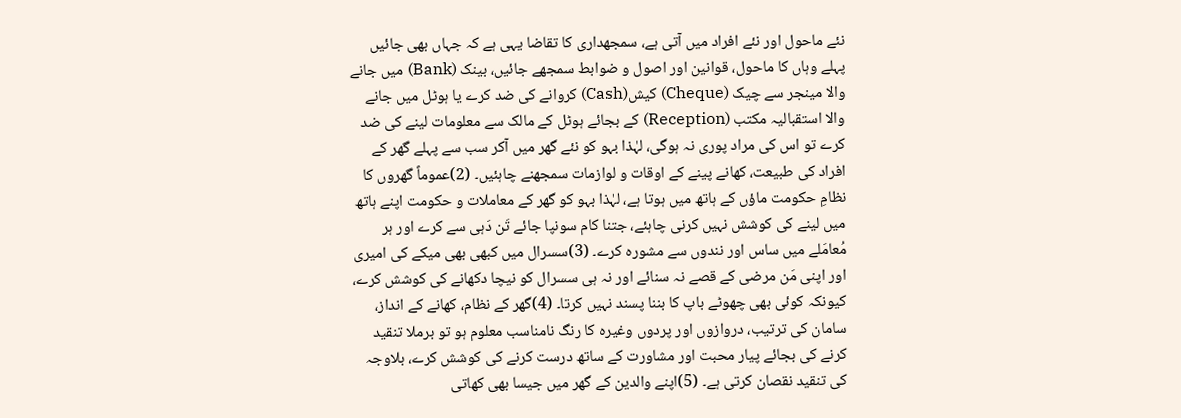نئے ماحول اور نئے افراد میں آتی ہے، سمجھداری کا تقاضا یہی ہے کہ جہاں بھی جائیں پہلے وہاں کا ماحول، قوانین اور اصول و ضوابط سمجھے جائیں، بینک (Bank) میں جانے والا مینجر سے چیک (Cheque) کیش(Cash) کروانے کی ضد کرے یا ہوٹل میں جانے والا استقبالیہ مکتب (Reception) کے بجائے ہوٹل کے مالک سے معلومات لینے کی ضد کرے تو اس کی مراد پوری نہ ہوگی، لہٰذا بہو کو نئے گھر میں آکر سب سے پہلے گھر کے افراد کی طبیعت، کھانے پینے کے اوقات و لوازمات سمجھنے چاہئیں۔ (2)عموماً گھروں کا نظامِ حکومت ماؤں کے ہاتھ میں ہوتا ہے، لہٰذا بہو کو گھر کے معاملات و حکومت اپنے ہاتھ میں لینے کی کوشش نہیں کرنی چاہئے، جتنا کام سونپا جائے تَن دَہی سے کرے اور ہر مُعامَلے میں ساس اور نندوں سے مشورہ کرے۔ (3)سسرال میں کبھی بھی میکے کی امیری اور اپنی مَن مرضی کے قصے نہ سنائے اور نہ ہی سسرال کو نیچا دکھانے کی کوشش کرے، کیونکہ کوئی بھی چھوٹے باپ کا بننا پسند نہیں کرتا۔ (4)گھر کے نظام، کھانے کے انداز، سامان کی ترتیب، دروازوں اور پردوں وغیرہ کا رنگ نامناسب معلوم ہو تو برملا تنقید کرنے کی بجائے پیار محبت اور مشاورت کے ساتھ درست کرنے کی کوشش کرے، بلاوجہ کی تنقید نقصان کرتی ہے۔ (5)اپنے والدین کے گھر میں جیسا بھی کھاتی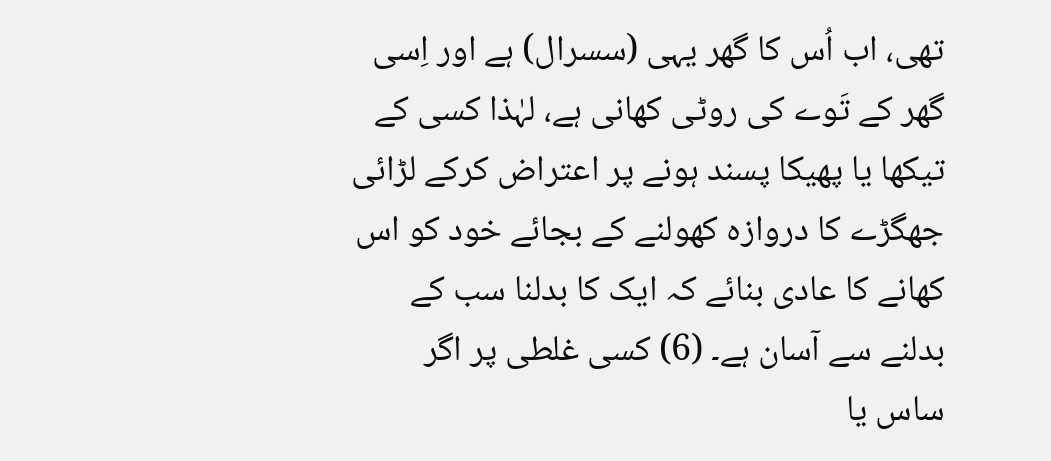تھی، اب اُس کا گھر یہی (سسرال) ہے اور اِسی گھر کے تَوے کی روٹی کھانی ہے، لہٰذا کسی کے تیکھا یا پھیکا پسند ہونے پر اعتراض کرکے لڑائی جھگڑے کا دروازہ کھولنے کے بجائے خود کو اس کھانے کا عادی بنائے کہ ایک کا بدلنا سب کے بدلنے سے آسان ہے۔ (6) کسی غلطی پر اگر ساس یا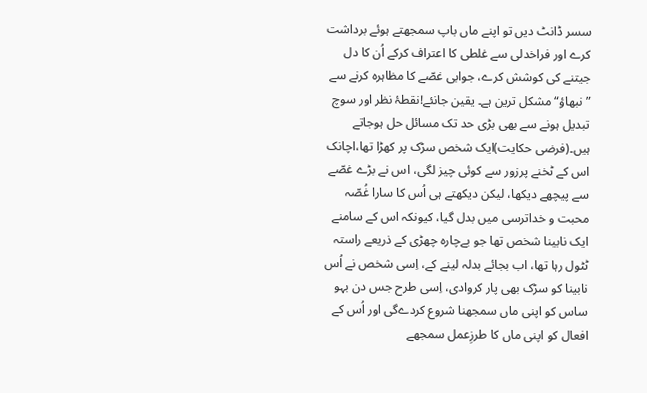سسر ڈانٹ دیں تو اپنے ماں باپ سمجھتے ہوئے برداشت کرے اور فراخدلی سے غلطی کا اعتراف کرکے اُن کا دل جیتنے کی کوشش کرے، جوابی غصّے کا مظاہرہ کرنے سے ”نبھاؤ“ مشکل ترین ہے۔ یقین جانئے!نقطۂ نظر اور سوچ تبدیل ہونے سے بھی بڑی حد تک مسائل حل ہوجاتے ہیں۔(فرضی حکایت)ایک شخص سڑک پر کھڑا تھا،اچانک اس کے ٹخنے پرزور سے کوئی چیز لگی، اس نے بڑے غصّے سے پیچھے دیکھا، لیکن دیکھتے ہی اُس کا سارا غُصّہ محبت و خداترسی میں بدل گیا، کیونکہ اس کے سامنے ایک نابینا شخص تھا جو بےچارہ چھڑی کے ذریعے راستہ ٹٹول رہا تھا، اب بجائے بدلہ لینے کے، اِسی شخص نے اُس نابینا کو سڑک بھی پار کروادی، اِسی طرح جس دن بہو ساس کو اپنی ماں سمجھنا شروع کردےگی اور اُس کے افعال کو اپنی ماں کا طرزِعمل سمجھے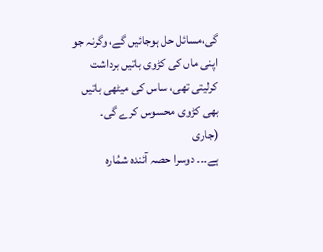گی،مسائل حل ہوجائیں گے، وگرنہ جو اپنی ماں کی کڑوی باتیں برداشت کرلیتی تھی، ساس کی میٹھی باتیں بھی کڑوی محسوس کرے گی۔
(جاری
ہے۔۔۔ دوسرا حصہ آئندہ شمُارہ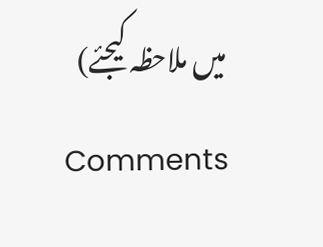میں ملاحظہ کیجئے)
Comments